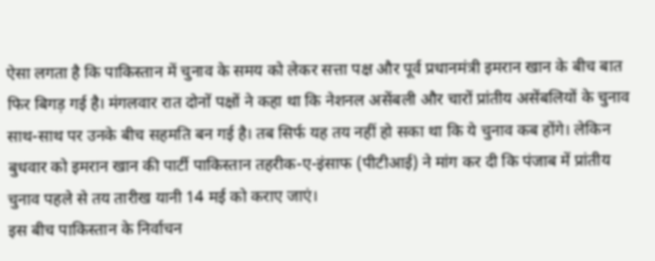ऐसा लगता है कि पाकिस्तान में चुनाव के समय को लेकर सत्ता पक्ष और पूर्व प्रधानमंत्री इमरान खान के बीच बात फिर बिगड़ गई है। मंगलवार रात दोनों पक्षों ने कहा था कि नेशनल असेंबली और चारों प्रांतीय असेंबलियों के चुनाव साथ-साथ पर उनके बीच सहमति बन गई है। तब सिर्फ यह तय नहीं हो सका था कि ये चुनाव कब होंगे। लेकिन बुधवार को इमरान खान की पार्टी पाकिस्तान तहरीक-ए-इंसाफ (पीटीआई) ने मांग कर दी कि पंजाब में प्रांतीय चुनाव पहले से तय तारीख यानी 14 मई को कराए जाएं।
इस बीच पाकिस्तान के निर्वाचन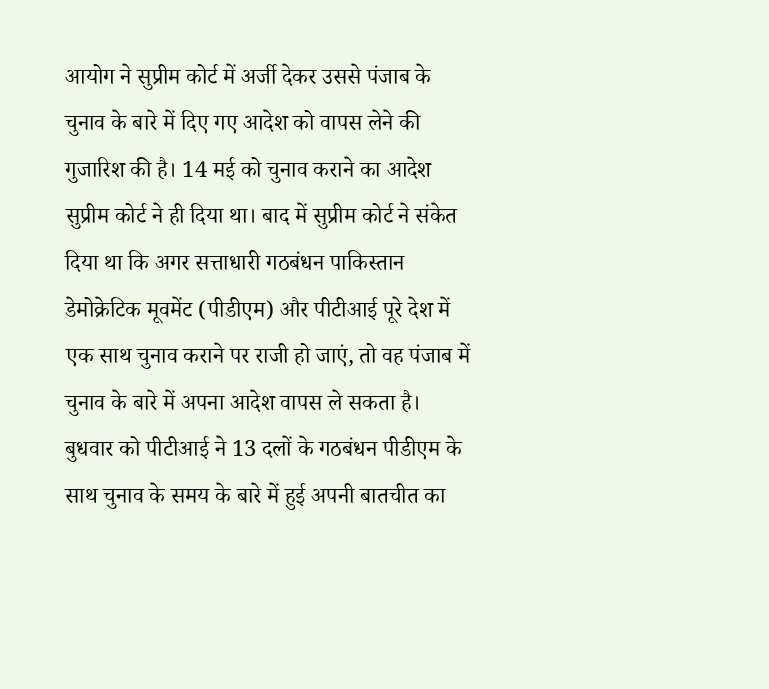आयोग ने सुप्रीम कोर्ट में अर्जी देकर उससे पंजाब के चुनाव के बारे में दिए गए आदेश को वापस लेने की गुजारिश की है। 14 मई को चुनाव कराने का आदेश सुप्रीम कोर्ट ने ही दिया था। बाद में सुप्रीम कोर्ट ने संकेत दिया था कि अगर सत्ताधारी गठबंधन पाकिस्तान डेमोक्रेटिक मूवमेंट (पीडीएम) और पीटीआई पूरे देश में एक साथ चुनाव कराने पर राजी हो जाएं, तो वह पंजाब में चुनाव के बारे में अपना आदेश वापस ले सकता है।
बुधवार को पीटीआई ने 13 दलों के गठबंधन पीडीएम के साथ चुनाव के समय के बारे में हुई अपनी बातचीत का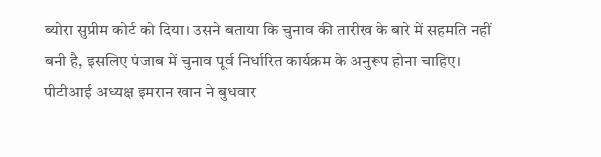ब्योरा सुप्रीम कोर्ट को दिया। उसने बताया कि चुनाव की तारीख के बारे में सहमति नहीं बनी है, इसलिए पंजाब में चुनाव पूर्व निर्धारित कार्यक्रम के अनुरूप होना चाहिए।
पीटीआई अध्यक्ष इमरान खान ने बुधवार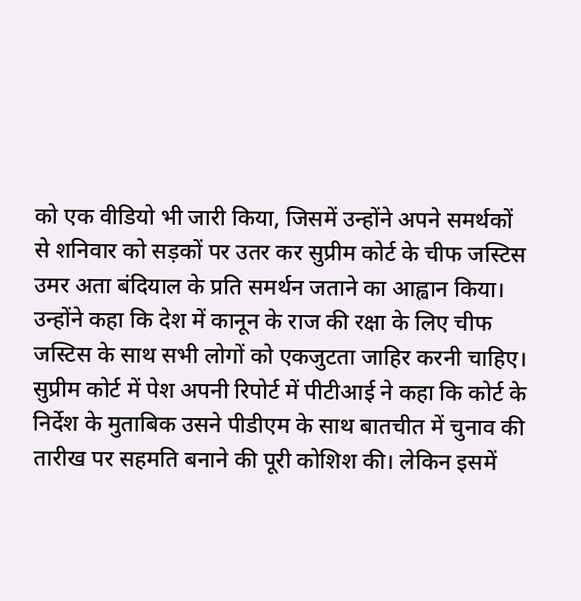को एक वीडियो भी जारी किया, जिसमें उन्होंने अपने समर्थकों से शनिवार को सड़कों पर उतर कर सुप्रीम कोर्ट के चीफ जस्टिस उमर अता बंदियाल के प्रति समर्थन जताने का आह्वान किया। उन्होंने कहा कि देश में कानून के राज की रक्षा के लिए चीफ जस्टिस के साथ सभी लोगों को एकजुटता जाहिर करनी चाहिए।
सुप्रीम कोर्ट में पेश अपनी रिपोर्ट में पीटीआई ने कहा कि कोर्ट के निर्देश के मुताबिक उसने पीडीएम के साथ बातचीत में चुनाव की तारीख पर सहमति बनाने की पूरी कोशिश की। लेकिन इसमें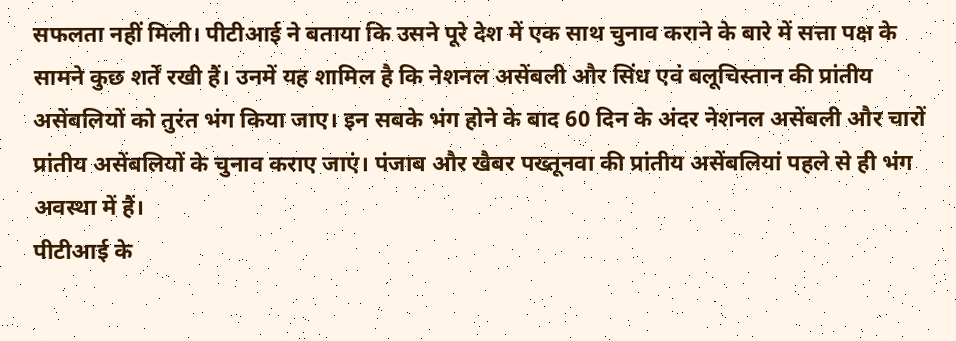सफलता नहीं मिली। पीटीआई ने बताया कि उसने पूरे देश में एक साथ चुनाव कराने के बारे में सत्ता पक्ष के सामने कुछ शर्तें रखी हैं। उनमें यह शामिल है कि नेशनल असेंबली और सिंध एवं बलूचिस्तान की प्रांतीय असेंबलियों को तुरंत भंग किया जाए। इन सबके भंग होने के बाद 60 दिन के अंदर नेशनल असेंबली और चारों प्रांतीय असेंबलियों के चुनाव कराए जाएं। पंजाब और खैबर पख्तूनवा की प्रांतीय असेंबलियां पहले से ही भंग अवस्था में हैं।
पीटीआई के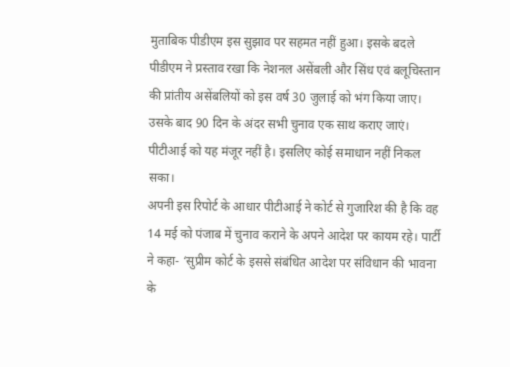मुताबिक पीडीएम इस सुझाव पर सहमत नहीं हुआ। इसके बदले पीडीएम ने प्रस्ताव रखा कि नेशनल असेंबली और सिंध एवं बलूचिस्तान की प्रांतीय असेंबलियों को इस वर्ष 30 जुलाई को भंग किया जाए। उसके बाद 90 दिन के अंदर सभी चुनाव एक साथ कराए जाएं। पीटीआई को यह मंजूर नहीं है। इसलिए कोई समाधान नहीं निकल सका।
अपनी इस रिपोर्ट के आधार पीटीआई ने कोर्ट से गुजारिश की है कि वह 14 मई को पंजाब में चुनाव कराने के अपने आदेश पर कायम रहे। पार्टी ने कहा- ‘सुप्रीम कोर्ट के इससे संबंधित आदेश पर संविधान की भावना के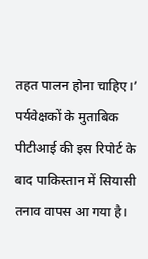तहत पालन होना चाहिए।’ पर्यवेक्षकों के मुताबिक पीटीआई की इस रिपोर्ट के बाद पाकिस्तान में सियासी तनाव वापस आ गया है।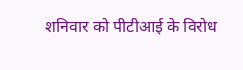शनिवार को पीटीआई के विरोध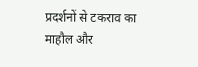प्रदर्शनों से टकराव का माहौल और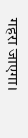गहरा जाएगा।